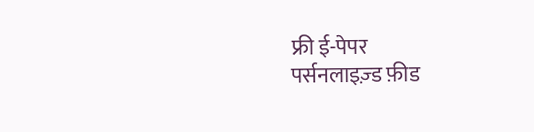फ्री ई-पेपर
पर्सनलाइज़्ड फ़ीड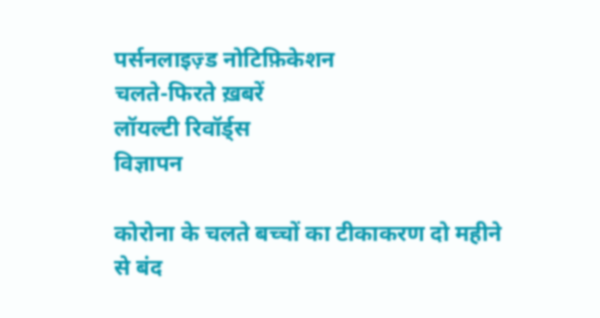पर्सनलाइज़्ड नोटिफ़िकेशन
चलते-फिरते ख़बरें
लॉयल्टी रिवॉर्ड्स
विज्ञापन

कोरोना के चलते बच्चों का टीकाकरण दो महीने से बंद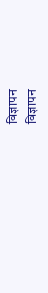विज्ञापन
विज्ञापन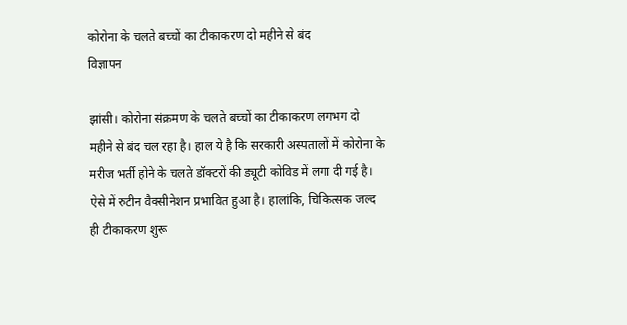कोरोना के चलते बच्चों का टीकाकरण दो महीने से बंद
विज्ञापन

झांसी। कोरोना संक्रमण के चलते बच्चों का टीकाकरण लगभग दो महीने से बंद चल रहा है। हाल ये है कि सरकारी अस्पतालों में कोरोना के मरीज भर्ती होने के चलते डॉक्टरों की ड्यूटी कोविड में लगा दी गई है। ऐसे में रुटीन वैक्सीनेशन प्रभावित हुआ है। हालांकि, चिकित्सक जल्द ही टीकाकरण शुरू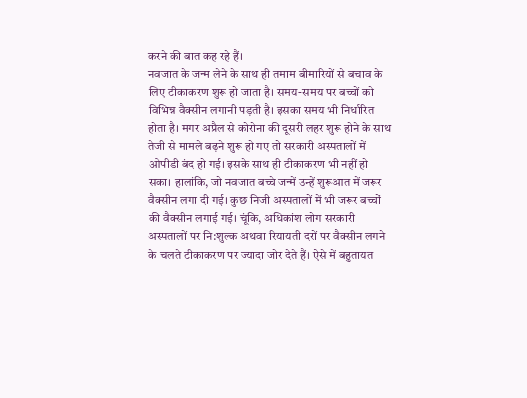करने की बात कह रहे हैं।
नवजात के जन्म लेने के साथ ही तमाम बीमारियों से बचाव के लिए टीकाकरण शुरू हो जाता है। समय-समय पर बच्चों को विभिन्न वैक्सीन लगानी पड़ती है। इसका समय भी निर्धारित होता है। मगर अप्रैल से कोरोना की दूसरी लहर शुरू होने के साथ तेजी से मामले बढ़ने शुरू हो गए तो सरकारी अस्पतालों में ओपीडी बंद हो गई। इसके साथ ही टीकाकरण भी नहीं हो सका। हालांकि, जो नवजात बच्चे जन्में उन्हें शुरूआत में जरूर वैक्सीन लगा दी गई। कुछ निजी अस्पतालों में भी जरूर बच्चों की वैक्सीन लगाई गई। चूंकि, अधिकांश लोग सरकारी अस्पतालों पर नि:शुल्क अथवा रियायती दरों पर वैक्सीन लगने के चलते टीकाकरण पर ज्यादा जोर देते हैं। ऐसे में बहुतायत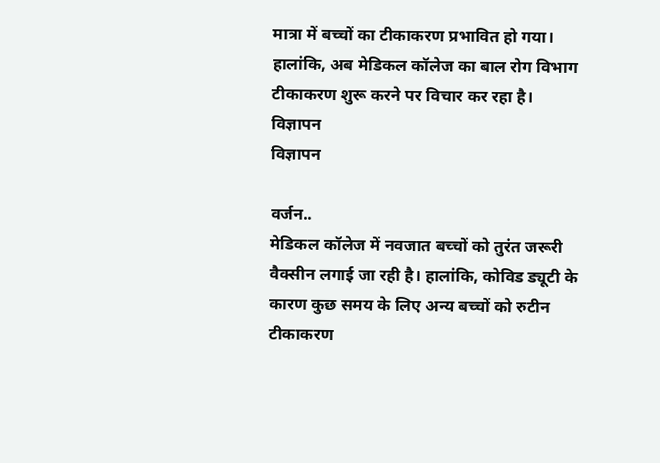मात्रा में बच्चों का टीकाकरण प्रभावित हो गया। हालांकि, अब मेडिकल कॉलेज का बाल रोग विभाग टीकाकरण शुरू करने पर विचार कर रहा है।
विज्ञापन
विज्ञापन

वर्जन..
मेडिकल कॉलेज में नवजात बच्चों को तुरंत जरूरी वैक्सीन लगाई जा रही है। हालांकि, कोविड ड्यूटी के कारण कुछ समय के लिए अन्य बच्चों को रुटीन टीकाकरण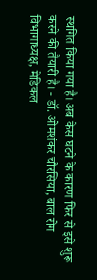स्थगित किया गया है। अब केस घटने के कारण फिर से इसे शुरू करने की तैयारी है। - डॉ. ओमशंकर चौरसिया, बाल रोग विभागाध्यक्ष, मेडिकल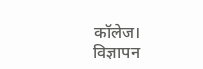कॉलेज।
विज्ञापन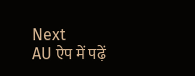Next
AU ऐप में पढ़ें